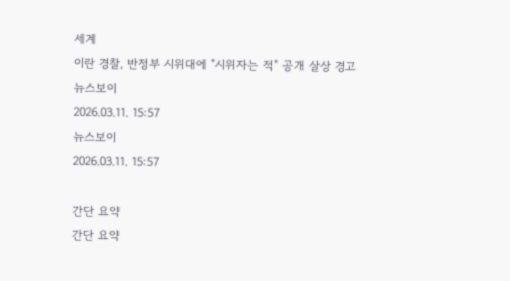세계
이란 경찰, 반정부 시위대에 "시위자는 적" 공개 살상 경고
뉴스보이
2026.03.11. 15:57
뉴스보이
2026.03.11. 15:57

간단 요약
간단 요약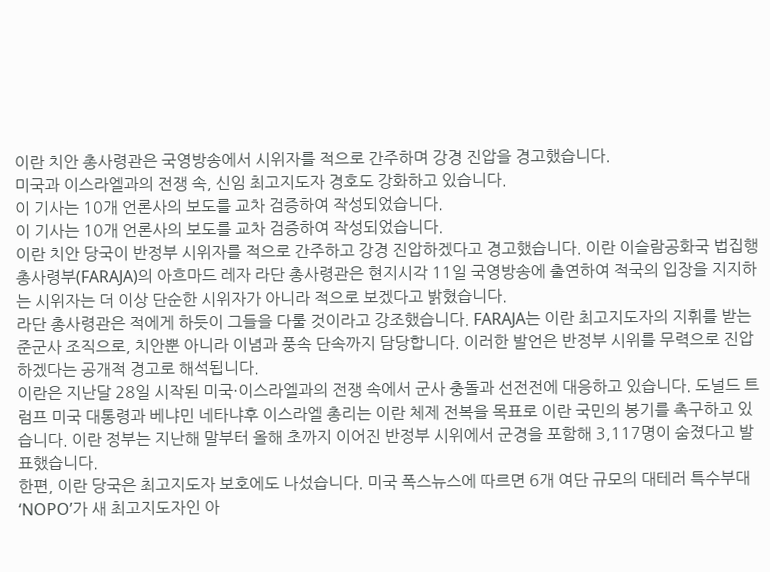이란 치안 총사령관은 국영방송에서 시위자를 적으로 간주하며 강경 진압을 경고했습니다.
미국과 이스라엘과의 전쟁 속, 신임 최고지도자 경호도 강화하고 있습니다.
이 기사는 10개 언론사의 보도를 교차 검증하여 작성되었습니다.
이 기사는 10개 언론사의 보도를 교차 검증하여 작성되었습니다.
이란 치안 당국이 반정부 시위자를 적으로 간주하고 강경 진압하겠다고 경고했습니다. 이란 이슬람공화국 법집행 총사령부(FARAJA)의 아흐마드 레자 라단 총사령관은 현지시각 11일 국영방송에 출연하여 적국의 입장을 지지하는 시위자는 더 이상 단순한 시위자가 아니라 적으로 보겠다고 밝혔습니다.
라단 총사령관은 적에게 하듯이 그들을 다룰 것이라고 강조했습니다. FARAJA는 이란 최고지도자의 지휘를 받는 준군사 조직으로, 치안뿐 아니라 이념과 풍속 단속까지 담당합니다. 이러한 발언은 반정부 시위를 무력으로 진압하겠다는 공개적 경고로 해석됩니다.
이란은 지난달 28일 시작된 미국·이스라엘과의 전쟁 속에서 군사 충돌과 선전전에 대응하고 있습니다. 도널드 트럼프 미국 대통령과 베냐민 네타냐후 이스라엘 총리는 이란 체제 전복을 목표로 이란 국민의 봉기를 촉구하고 있습니다. 이란 정부는 지난해 말부터 올해 초까지 이어진 반정부 시위에서 군경을 포함해 3,117명이 숨졌다고 발표했습니다.
한편, 이란 당국은 최고지도자 보호에도 나섰습니다. 미국 폭스뉴스에 따르면 6개 여단 규모의 대테러 특수부대 ‘NOPO’가 새 최고지도자인 아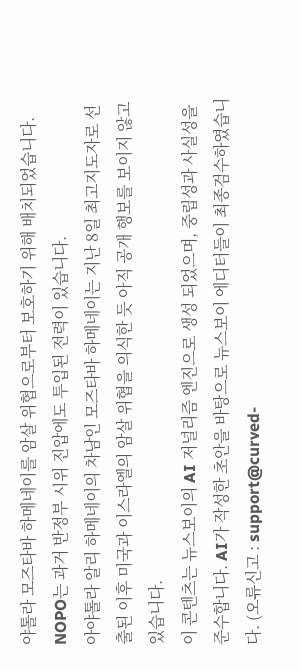야톨라 모즈타바 하메네이를 암살 위협으로부터 보호하기 위해 배치되었습니다. NOPO는 과거 반정부 시위 진압에도 투입된 전력이 있습니다.
아야톨라 알리 하메네이의 차남인 모즈타바 하메네이는 지난 8일 최고지도자로 선출된 이후 미국과 이스라엘의 암살 위협을 의식한 듯 아직 공개 행보를 보이지 않고 있습니다.
이 콘텐츠는 뉴스보이의 AI 저널리즘 엔진으로 생성 되었으며, 중립성과 사실성을 준수합니다. AI가 작성한 초안을 바탕으로 뉴스보이 에디터들이 최종검수하였습니다. (오류신고 : support@curved-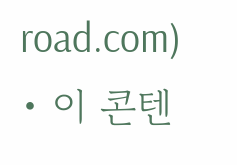road.com)
• 이 콘텐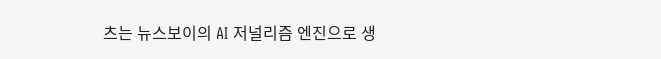츠는 뉴스보이의 AI 저널리즘 엔진으로 생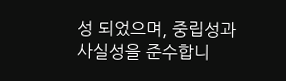성 되었으며, 중립성과 사실성을 준수합니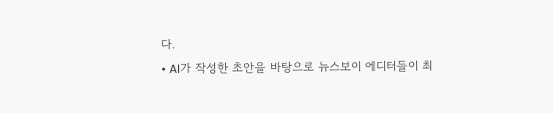다.
• AI가 작성한 초안을 바탕으로 뉴스보이 에디터들이 최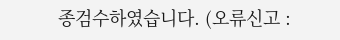종검수하였습니다. (오류신고 :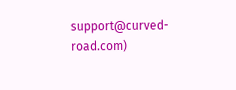support@curved-road.com)